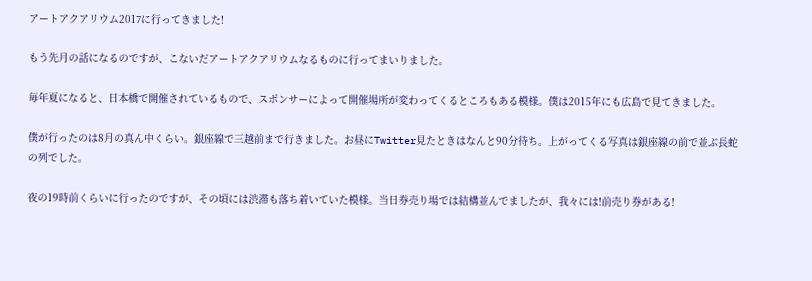アートアクアリウム2017に行ってきました!

もう先月の話になるのですが、こないだアートアクアリウムなるものに行ってまいりました。

毎年夏になると、日本橋で開催されているもので、スポンサーによって開催場所が変わってくるところもある模様。僕は2015年にも広島で見てきました。

僕が行ったのは8月の真ん中くらい。銀座線で三越前まで行きました。お昼にTwitter見たときはなんと90分待ち。上がってくる写真は銀座線の前で並ぶ長蛇の列でした。

夜の19時前くらいに行ったのですが、その頃には渋滞も落ち着いていた模様。当日券売り場では結構並んでましたが、我々には!前売り券がある!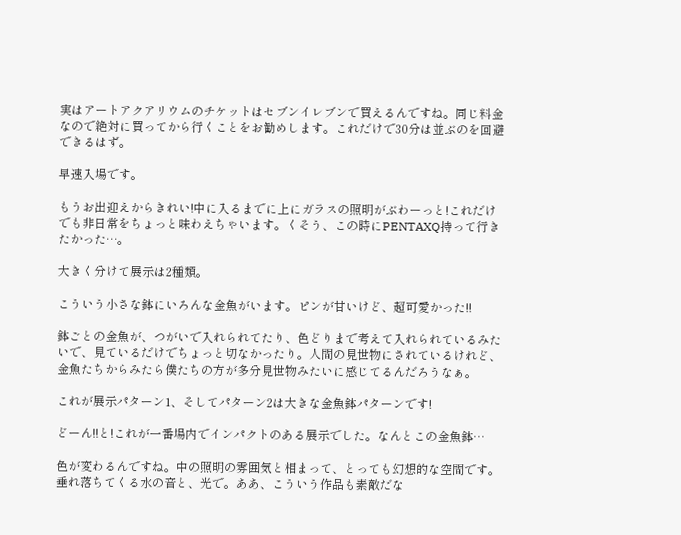実はアートアクアリウムのチケットはセブンイレブンで買えるんですね。同じ料金なので絶対に買ってから行くことをお勧めします。これだけで30分は並ぶのを回避できるはず。

早速入場です。

もうお出迎えからきれい!中に入るまでに上にガラスの照明がぶわーっと!これだけでも非日常をちょっと味わえちゃいます。くそう、この時にPENTAXQ持って行きたかった…。

大きく分けて展示は2種類。

こういう小さな鉢にいろんな金魚がいます。ピンが甘いけど、超可愛かった!!

鉢ごとの金魚が、つがいで入れられてたり、色どりまで考えて入れられているみたいで、見ているだけでちょっと切なかったり。人間の見世物にされているけれど、金魚たちからみたら僕たちの方が多分見世物みたいに感じてるんだろうなぁ。

これが展示パターン1、そしてパターン2は大きな金魚鉢パターンです!

どーん!!と!これが一番場内でインパクトのある展示でした。なんとこの金魚鉢…

色が変わるんですね。中の照明の雰囲気と相まって、とっても幻想的な空間です。垂れ落ちてくる水の音と、光で。ああ、こういう作品も素敵だな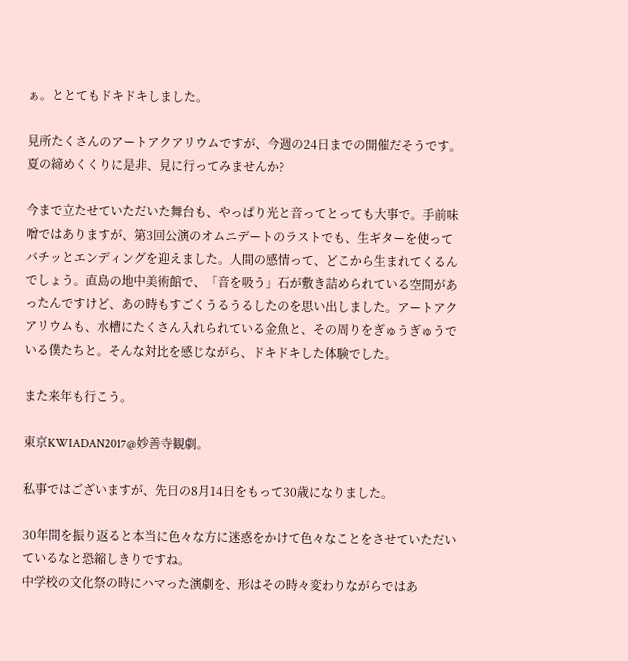ぁ。ととてもドキドキしました。

見所たくさんのアートアクアリウムですが、今週の24日までの開催だそうです。夏の締めくくりに是非、見に行ってみませんか?

今まで立たせていただいた舞台も、やっぱり光と音ってとっても大事で。手前味噌ではありますが、第3回公演のオムニデートのラストでも、生ギターを使ってバチッとエンディングを迎えました。人間の感情って、どこから生まれてくるんでしょう。直島の地中美術館で、「音を吸う」石が敷き詰められている空間があったんですけど、あの時もすごくうるうるしたのを思い出しました。アートアクアリウムも、水槽にたくさん入れられている金魚と、その周りをぎゅうぎゅうでいる僕たちと。そんな対比を感じながら、ドキドキした体験でした。

また来年も行こう。

東京KWIADAN2017@妙善寺観劇。

私事ではございますが、先日の8月14日をもって30歳になりました。

30年間を振り返ると本当に色々な方に迷惑をかけて色々なことをさせていただいているなと恐縮しきりですね。
中学校の文化祭の時にハマった演劇を、形はその時々変わりながらではあ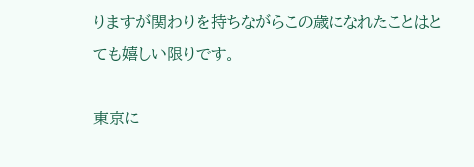りますが関わりを持ちながらこの歳になれたことはとても嬉しい限りです。

東京に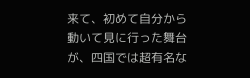来て、初めて自分から動いて見に行った舞台が、四国では超有名な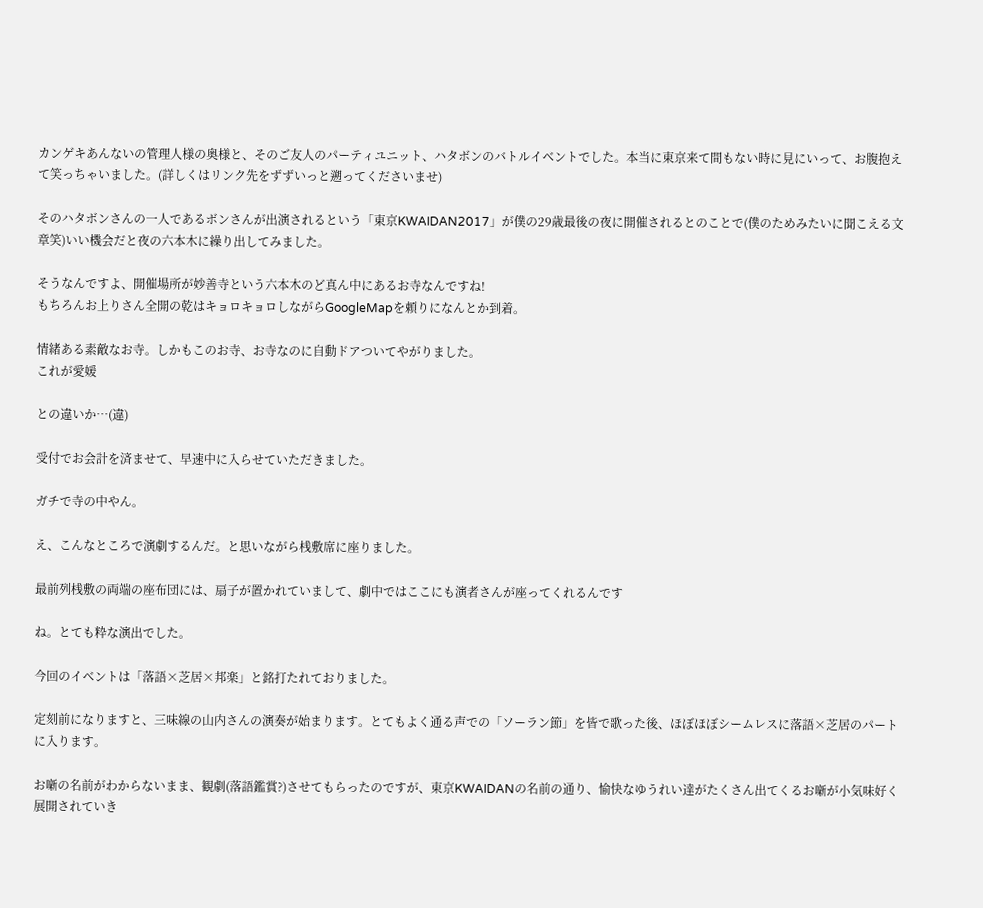カンゲキあんないの管理人様の奥様と、そのご友人のパーティユニット、ハタボンのバトルイベントでした。本当に東京来て間もない時に見にいって、お腹抱えて笑っちゃいました。(詳しくはリンク先をずずいっと遡ってくださいませ)

そのハタボンさんの一人であるボンさんが出演されるという「東京KWAIDAN2017」が僕の29歳最後の夜に開催されるとのことで(僕のためみたいに聞こえる文章笑)いい機会だと夜の六本木に繰り出してみました。

そうなんですよ、開催場所が妙善寺という六本木のど真ん中にあるお寺なんですね!
もちろんお上りさん全開の乾はキョロキョロしながらGoogleMapを頼りになんとか到着。

情緒ある素敵なお寺。しかもこのお寺、お寺なのに自動ドアついてやがりました。
これが愛媛

との違いか…(違)

受付でお会計を済ませて、早速中に入らせていただきました。

ガチで寺の中やん。

え、こんなところで演劇するんだ。と思いながら桟敷席に座りました。

最前列桟敷の両端の座布団には、扇子が置かれていまして、劇中ではここにも演者さんが座ってくれるんです

ね。とても粋な演出でした。

今回のイベントは「落語×芝居×邦楽」と銘打たれておりました。

定刻前になりますと、三味線の山内さんの演奏が始まります。とてもよく通る声での「ソーラン節」を皆で歌った後、ほぼほぼシームレスに落語×芝居のパートに入ります。

お噺の名前がわからないまま、観劇(落語鑑賞?)させてもらったのですが、東京KWAIDANの名前の通り、愉快なゆうれい達がたくさん出てくるお噺が小気味好く展開されていき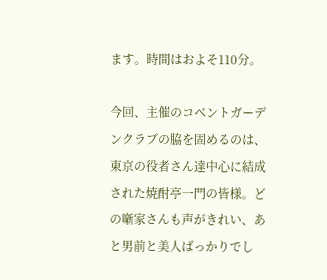ます。時間はおよそ110分。

今回、主催のコベントガーデンクラブの脇を固めるのは、東京の役者さん達中心に結成された焼酎亭一門の皆様。どの噺家さんも声がきれい、あと男前と美人ばっかりでし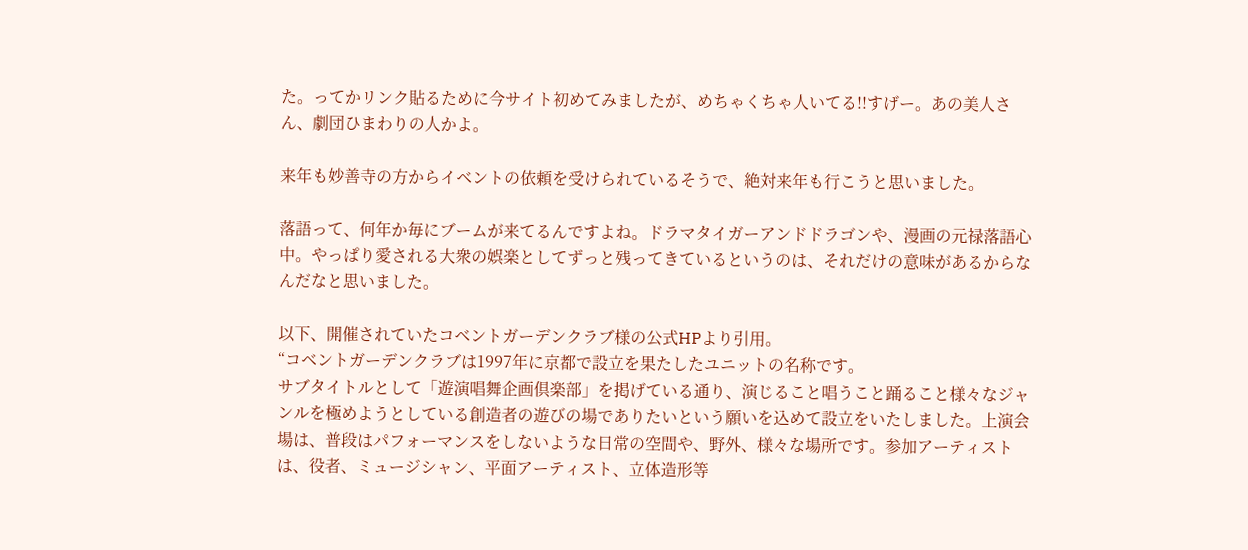た。ってかリンク貼るために今サイト初めてみましたが、めちゃくちゃ人いてる!!すげー。あの美人さん、劇団ひまわりの人かよ。

来年も妙善寺の方からイベントの依頼を受けられているそうで、絶対来年も行こうと思いました。

落語って、何年か毎にブームが来てるんですよね。ドラマタイガーアンドドラゴンや、漫画の元禄落語心中。やっぱり愛される大衆の娯楽としてずっと残ってきているというのは、それだけの意味があるからなんだなと思いました。

以下、開催されていたコベントガーデンクラブ様の公式HPより引用。
“コベントガーデンクラブは1997年に京都で設立を果たしたユニットの名称です。
サブタイトルとして「遊演唱舞企画倶楽部」を掲げている通り、演じること唱うこと踊ること様々なジャンルを極めようとしている創造者の遊びの場でありたいという願いを込めて設立をいたしました。上演会場は、普段はパフォーマンスをしないような日常の空間や、野外、様々な場所です。参加アーティストは、役者、ミュージシャン、平面アーティスト、立体造形等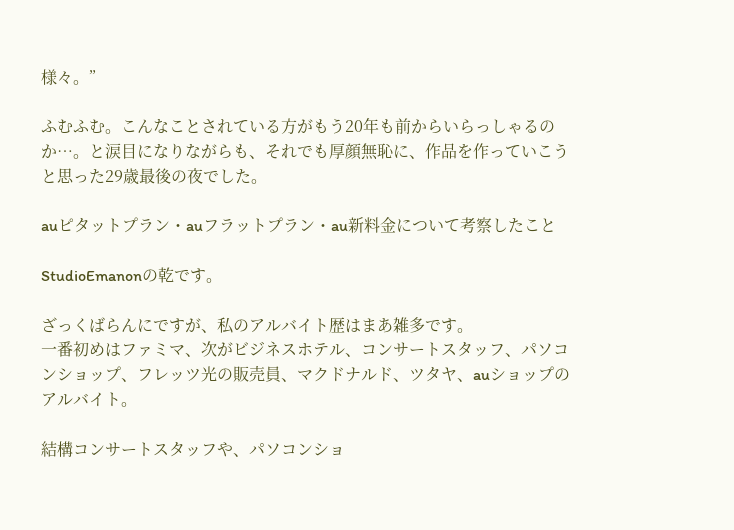様々。”

ふむふむ。こんなことされている方がもう20年も前からいらっしゃるのか…。と涙目になりながらも、それでも厚顔無恥に、作品を作っていこうと思った29歳最後の夜でした。

auピタットプラン・auフラットプラン・au新料金について考察したこと

StudioEmanonの乾です。

ざっくばらんにですが、私のアルバイト歴はまあ雑多です。
一番初めはファミマ、次がビジネスホテル、コンサートスタッフ、パソコンショップ、フレッツ光の販売員、マクドナルド、ツタヤ、auショップのアルバイト。

結構コンサートスタッフや、パソコンショ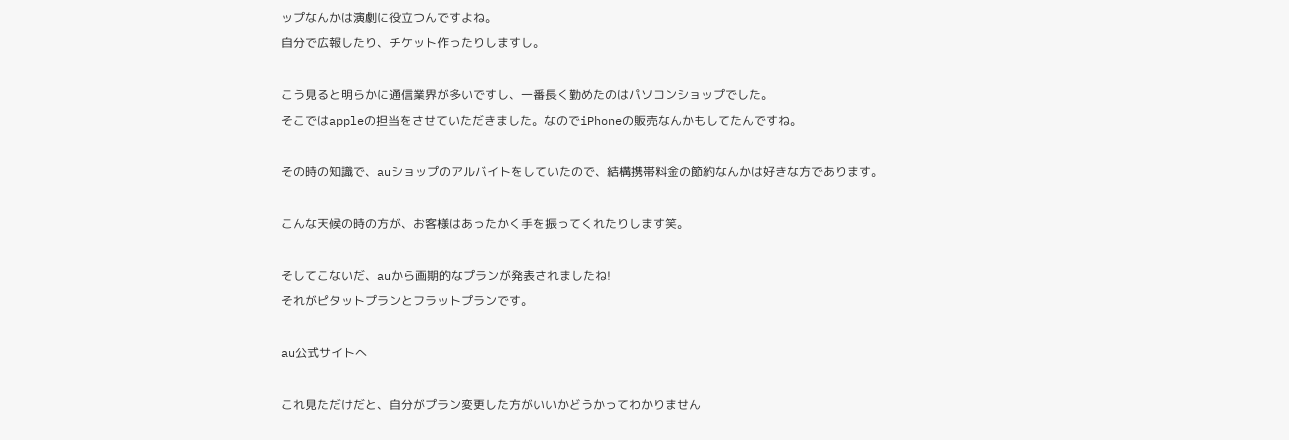ップなんかは演劇に役立つんですよね。
自分で広報したり、チケット作ったりしますし。

こう見ると明らかに通信業界が多いですし、一番長く勤めたのはパソコンショップでした。
そこではappleの担当をさせていただきました。なのでiPhoneの販売なんかもしてたんですね。

その時の知識で、auショップのアルバイトをしていたので、結構携帯料金の節約なんかは好きな方であります。

こんな天候の時の方が、お客様はあったかく手を振ってくれたりします笑。

そしてこないだ、auから画期的なプランが発表されましたね!
それがピタットプランとフラットプランです。

au公式サイトへ

これ見ただけだと、自分がプラン変更した方がいいかどうかってわかりません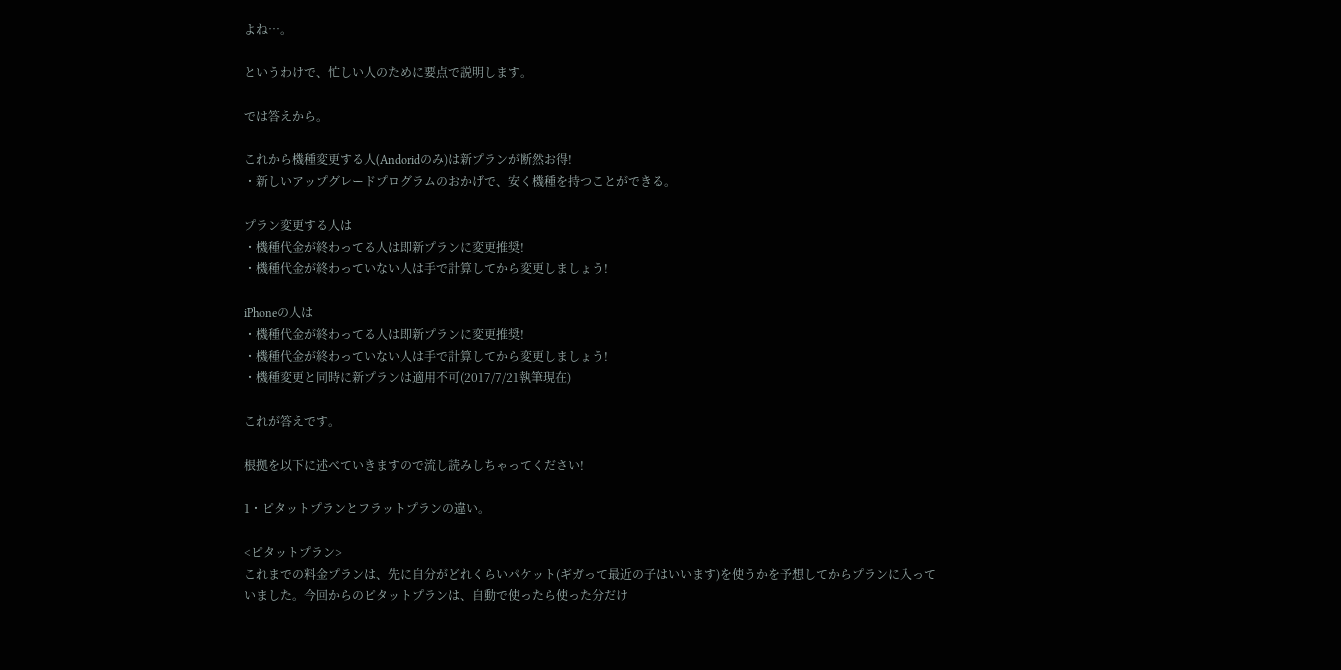よね…。

というわけで、忙しい人のために要点で説明します。

では答えから。

これから機種変更する人(Andoridのみ)は新プランが断然お得!
・新しいアップグレードプログラムのおかげで、安く機種を持つことができる。

プラン変更する人は
・機種代金が終わってる人は即新プランに変更推奨!
・機種代金が終わっていない人は手で計算してから変更しましょう!

iPhoneの人は
・機種代金が終わってる人は即新プランに変更推奨!
・機種代金が終わっていない人は手で計算してから変更しましょう!
・機種変更と同時に新プランは適用不可(2017/7/21執筆現在)

これが答えです。

根拠を以下に述べていきますので流し読みしちゃってください!

1・ピタットプランとフラットプランの違い。

<ピタットプラン>
これまでの料金プランは、先に自分がどれくらいパケット(ギガって最近の子はいいます)を使うかを予想してからプランに入っていました。今回からのピタットプランは、自動で使ったら使った分だけ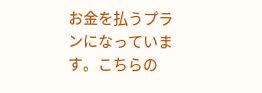お金を払うプランになっています。こちらの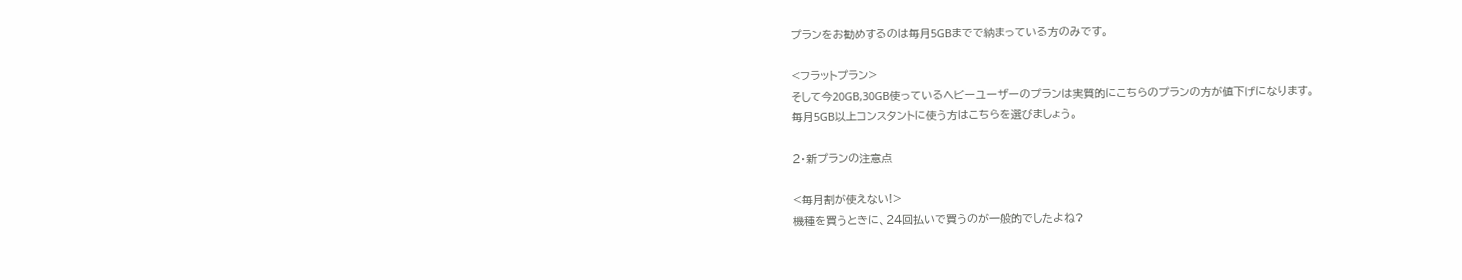プランをお勧めするのは毎月5GBまでで納まっている方のみです。

<フラットプラン>
そして今20GB,30GB使っているヘビーユーザーのプランは実質的にこちらのプランの方が値下げになります。
毎月5GB以上コンスタントに使う方はこちらを選びましょう。

2・新プランの注意点

<毎月割が使えない!>
機種を買うときに、24回払いで買うのが一般的でしたよね?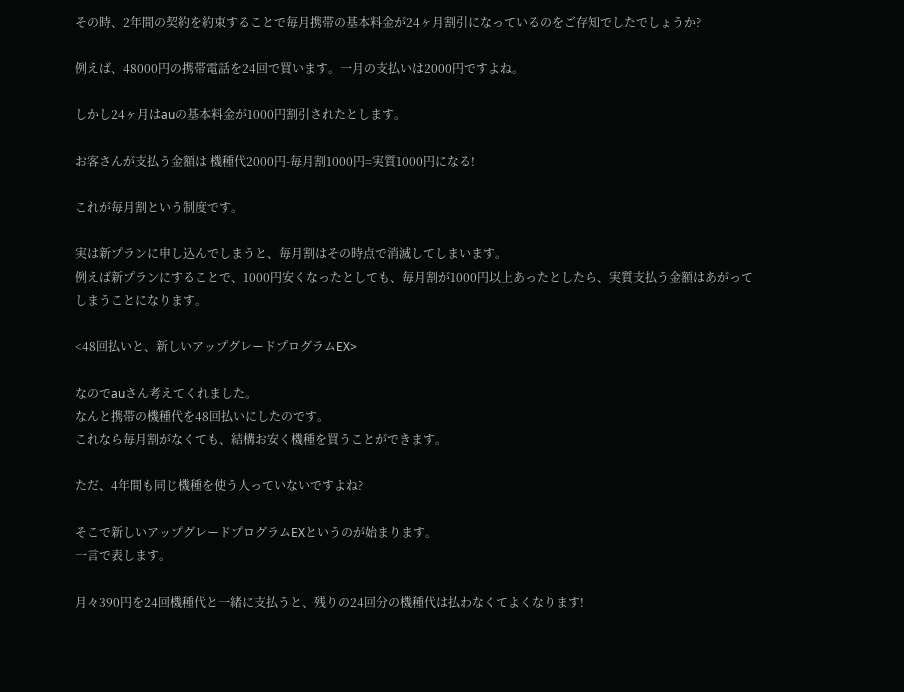その時、2年間の契約を約束することで毎月携帯の基本料金が24ヶ月割引になっているのをご存知でしたでしょうか?

例えば、48000円の携帯電話を24回で買います。一月の支払いは2000円ですよね。

しかし24ヶ月はauの基本料金が1000円割引されたとします。

お客さんが支払う金額は 機種代2000円-毎月割1000円=実質1000円になる!

これが毎月割という制度です。

実は新プランに申し込んでしまうと、毎月割はその時点で消滅してしまいます。
例えば新プランにすることで、1000円安くなったとしても、毎月割が1000円以上あったとしたら、実質支払う金額はあがってしまうことになります。

<48回払いと、新しいアップグレードプログラムEX>

なのでauさん考えてくれました。
なんと携帯の機種代を48回払いにしたのです。
これなら毎月割がなくても、結構お安く機種を買うことができます。

ただ、4年間も同じ機種を使う人っていないですよね?

そこで新しいアップグレードプログラムEXというのが始まります。
一言で表します。

月々390円を24回機種代と一緒に支払うと、残りの24回分の機種代は払わなくてよくなります!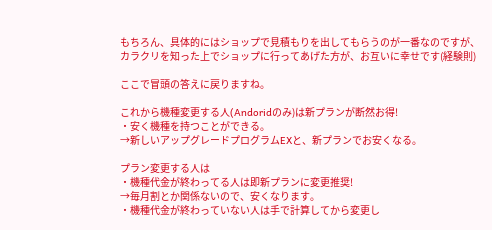もちろん、具体的にはショップで見積もりを出してもらうのが一番なのですが、
カラクリを知った上でショップに行ってあげた方が、お互いに幸せです(経験則)

ここで冒頭の答えに戻りますね。

これから機種変更する人(Andoridのみ)は新プランが断然お得!
・安く機種を持つことができる。
→新しいアップグレードプログラムEXと、新プランでお安くなる。

プラン変更する人は
・機種代金が終わってる人は即新プランに変更推奨!
→毎月割とか関係ないので、安くなります。
・機種代金が終わっていない人は手で計算してから変更し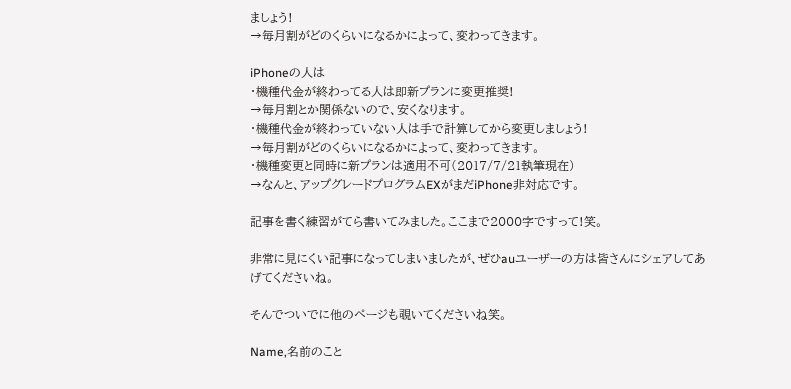ましょう!
→毎月割がどのくらいになるかによって、変わってきます。

iPhoneの人は
・機種代金が終わってる人は即新プランに変更推奨!
→毎月割とか関係ないので、安くなります。
・機種代金が終わっていない人は手で計算してから変更しましょう!
→毎月割がどのくらいになるかによって、変わってきます。
・機種変更と同時に新プランは適用不可(2017/7/21執筆現在)
→なんと、アップグレードプログラムEXがまだiPhone非対応です。

記事を書く練習がてら書いてみました。ここまで2000字ですって!笑。

非常に見にくい記事になってしまいましたが、ぜひauユーザーの方は皆さんにシェアしてあげてくださいね。

そんでついでに他のページも覗いてくださいね笑。

Name,名前のこと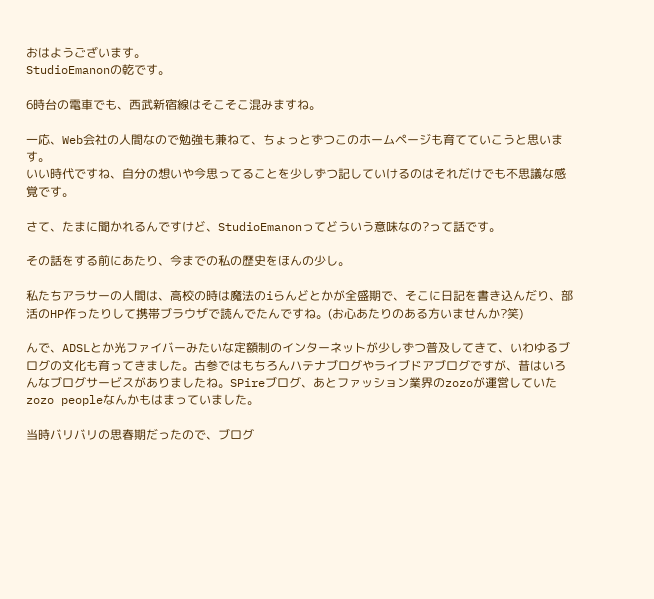おはようございます。
StudioEmanonの乾です。

6時台の電車でも、西武新宿線はそこそこ混みますね。

一応、Web会社の人間なので勉強も兼ねて、ちょっとずつこのホームページも育てていこうと思います。
いい時代ですね、自分の想いや今思ってることを少しずつ記していけるのはそれだけでも不思議な感覚です。

さて、たまに聞かれるんですけど、StudioEmanonってどういう意味なの?って話です。

その話をする前にあたり、今までの私の歴史をほんの少し。

私たちアラサーの人間は、高校の時は魔法のiらんどとかが全盛期で、そこに日記を書き込んだり、部活のHP作ったりして携帯ブラウザで読んでたんですね。(お心あたりのある方いませんか?笑)

んで、ADSLとか光ファイバーみたいな定額制のインターネットが少しずつ普及してきて、いわゆるブログの文化も育ってきました。古参ではもちろんハテナブログやライブドアブログですが、昔はいろんなブログサービスがありましたね。SPireブログ、あとファッション業界のzozoが運営していたzozo peopleなんかもはまっていました。

当時バリバリの思春期だったので、ブログ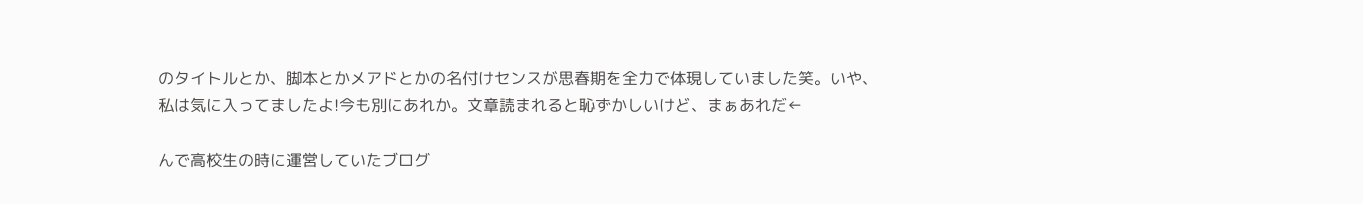のタイトルとか、脚本とかメアドとかの名付けセンスが思春期を全力で体現していました笑。いや、私は気に入ってましたよ!今も別にあれか。文章読まれると恥ずかしいけど、まぁあれだ←

んで高校生の時に運営していたブログ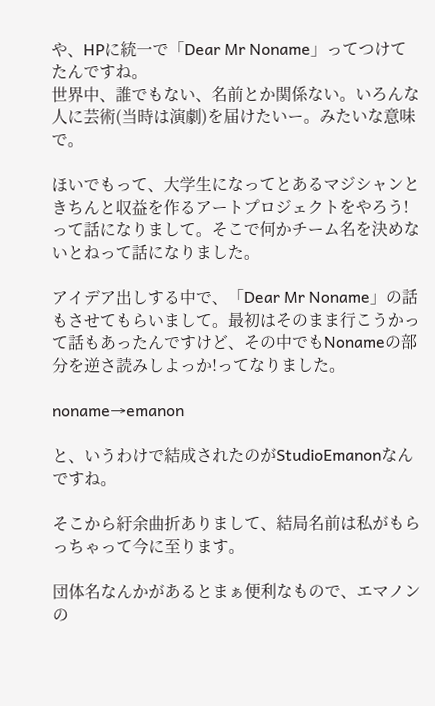や、HPに統一で「Dear Mr Noname」ってつけてたんですね。
世界中、誰でもない、名前とか関係ない。いろんな人に芸術(当時は演劇)を届けたいー。みたいな意味で。

ほいでもって、大学生になってとあるマジシャンときちんと収益を作るアートプロジェクトをやろう!って話になりまして。そこで何かチーム名を決めないとねって話になりました。

アイデア出しする中で、「Dear Mr Noname」の話もさせてもらいまして。最初はそのまま行こうかって話もあったんですけど、その中でもNonameの部分を逆さ読みしよっか!ってなりました。

noname→emanon

と、いうわけで結成されたのがStudioEmanonなんですね。

そこから紆余曲折ありまして、結局名前は私がもらっちゃって今に至ります。

団体名なんかがあるとまぁ便利なもので、エマノンの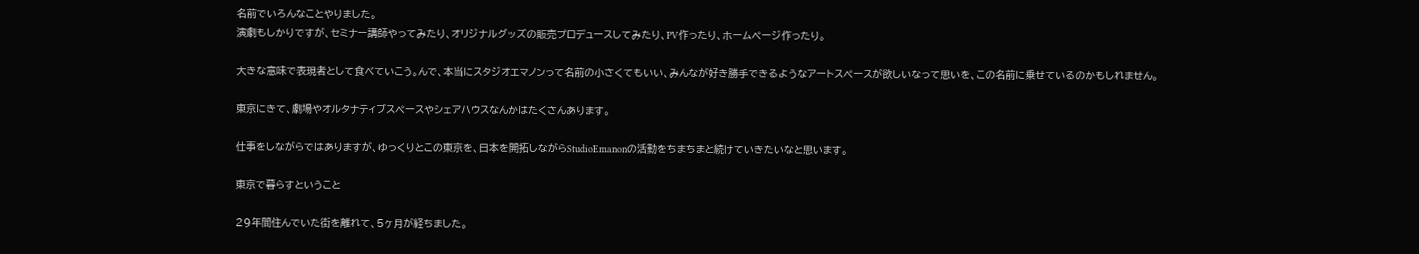名前でいろんなことやりました。
演劇もしかりですが、セミナー講師やってみたり、オリジナルグッズの販売プロデュースしてみたり、PV作ったり、ホームページ作ったり。

大きな意味で表現者として食べていこう。んで、本当にスタジオエマノンって名前の小さくてもいい、みんなが好き勝手できるようなアートスペースが欲しいなって思いを、この名前に乗せているのかもしれません。

東京にきて、劇場やオルタナティブスペースやシェアハウスなんかはたくさんあります。

仕事をしながらではありますが、ゆっくりとこの東京を、日本を開拓しながらStudioEmanonの活動をちまちまと続けていきたいなと思います。

東京で暮らすということ

29年間住んでいた街を離れて、5ヶ月が経ちました。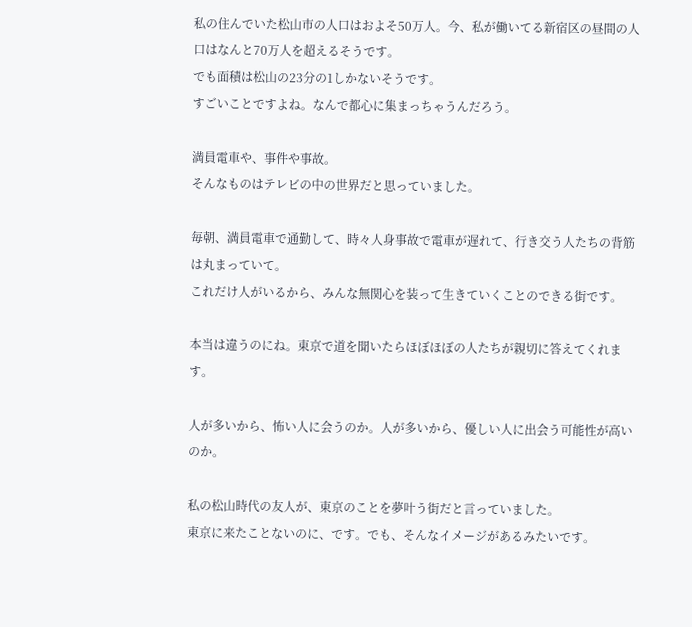私の住んでいた松山市の人口はおよそ50万人。今、私が働いてる新宿区の昼間の人口はなんと70万人を超えるそうです。
でも面積は松山の23分の1しかないそうです。
すごいことですよね。なんで都心に集まっちゃうんだろう。

満員電車や、事件や事故。
そんなものはテレビの中の世界だと思っていました。

毎朝、満員電車で通勤して、時々人身事故で電車が遅れて、行き交う人たちの背筋は丸まっていて。
これだけ人がいるから、みんな無関心を装って生きていくことのできる街です。

本当は違うのにね。東京で道を聞いたらほぼほぼの人たちが親切に答えてくれます。

人が多いから、怖い人に会うのか。人が多いから、優しい人に出会う可能性が高いのか。

私の松山時代の友人が、東京のことを夢叶う街だと言っていました。
東京に来たことないのに、です。でも、そんなイメージがあるみたいです。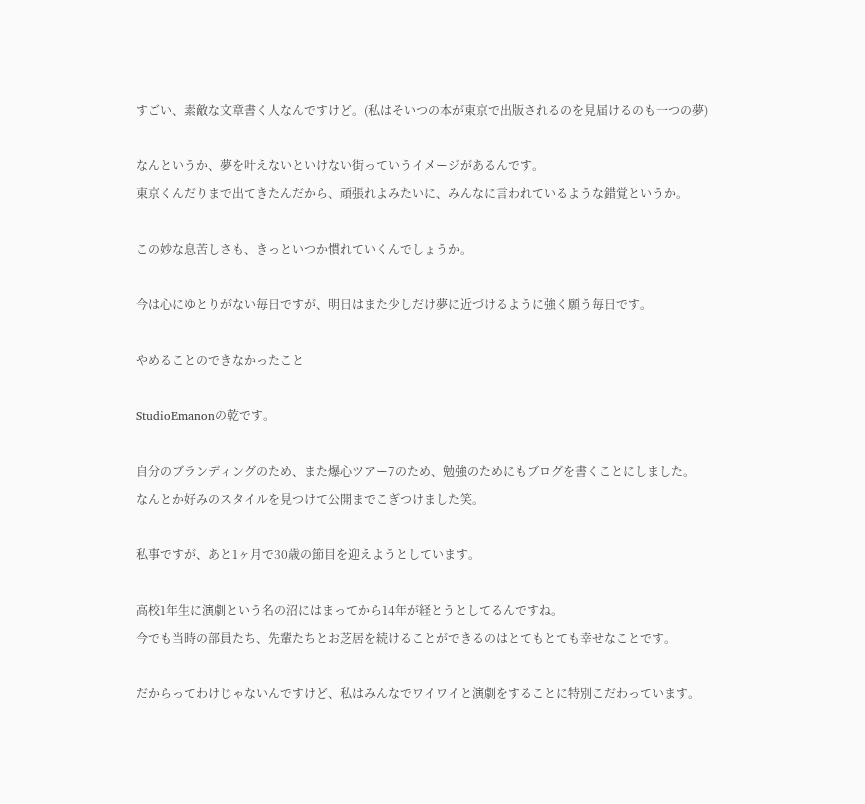すごい、素敵な文章書く人なんですけど。(私はそいつの本が東京で出版されるのを見届けるのも一つの夢)

なんというか、夢を叶えないといけない街っていうイメージがあるんです。
東京くんだりまで出てきたんだから、頑張れよみたいに、みんなに言われているような錯覚というか。

この妙な息苦しさも、きっといつか慣れていくんでしょうか。

今は心にゆとりがない毎日ですが、明日はまた少しだけ夢に近づけるように強く願う毎日です。

やめることのできなかったこと

StudioEmanonの乾です。

自分のブランディングのため、また爆心ツアー7のため、勉強のためにもブログを書くことにしました。
なんとか好みのスタイルを見つけて公開までこぎつけました笑。

私事ですが、あと1ヶ月で30歳の節目を迎えようとしています。

高校1年生に演劇という名の沼にはまってから14年が経とうとしてるんですね。
今でも当時の部員たち、先輩たちとお芝居を続けることができるのはとてもとても幸せなことです。

だからってわけじゃないんですけど、私はみんなでワイワイと演劇をすることに特別こだわっています。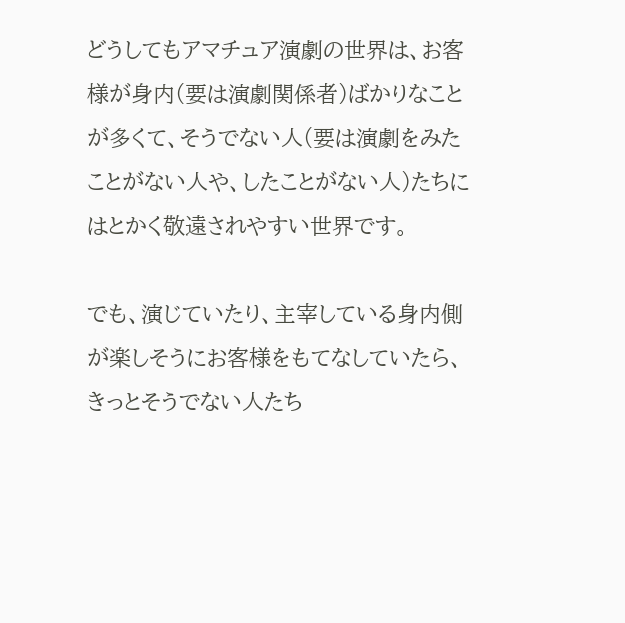どうしてもアマチュア演劇の世界は、お客様が身内(要は演劇関係者)ばかりなことが多くて、そうでない人(要は演劇をみたことがない人や、したことがない人)たちにはとかく敬遠されやすい世界です。

でも、演じていたり、主宰している身内側が楽しそうにお客様をもてなしていたら、きっとそうでない人たち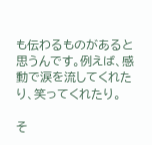も伝わるものがあると思うんです。例えば、感動で涙を流してくれたり、笑ってくれたり。

そ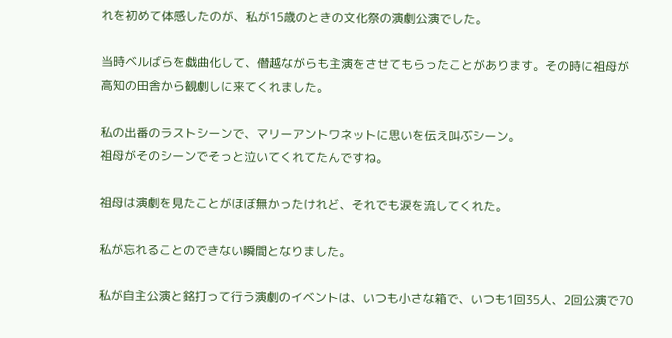れを初めて体感したのが、私が15歳のときの文化祭の演劇公演でした。

当時ベルばらを戯曲化して、僭越ながらも主演をさせてもらったことがあります。その時に祖母が高知の田舎から観劇しに来てくれました。

私の出番のラストシーンで、マリーアントワネットに思いを伝え叫ぶシーン。
祖母がそのシーンでそっと泣いてくれてたんですね。

祖母は演劇を見たことがほぼ無かったけれど、それでも涙を流してくれた。

私が忘れることのできない瞬間となりました。

私が自主公演と銘打って行う演劇のイベントは、いつも小さな箱で、いつも1回35人、2回公演で70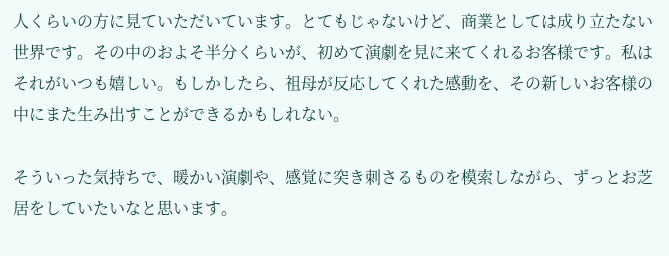人くらいの方に見ていただいています。とてもじゃないけど、商業としては成り立たない世界です。その中のおよそ半分くらいが、初めて演劇を見に来てくれるお客様です。私はそれがいつも嬉しい。もしかしたら、祖母が反応してくれた感動を、その新しいお客様の中にまた生み出すことができるかもしれない。

そういった気持ちで、暖かい演劇や、感覚に突き刺さるものを模索しながら、ずっとお芝居をしていたいなと思います。